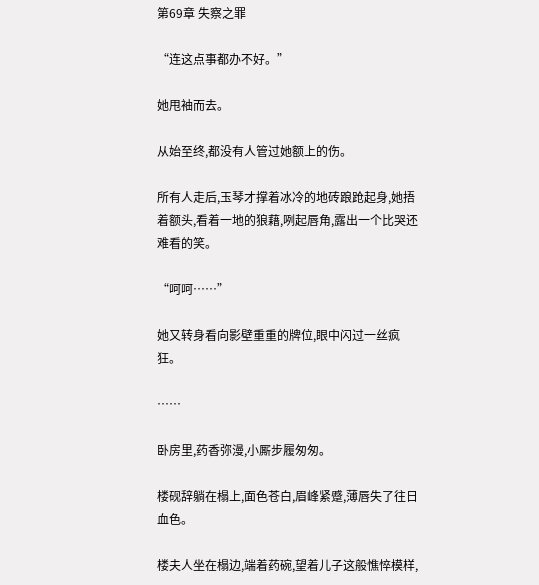第69章 失察之罪

“连这点事都办不好。”

她甩袖而去。

从始至终,都没有人管过她额上的伤。

所有人走后,玉琴才撑着冰冷的地砖踉跄起身,她捂着额头,看着一地的狼藉,咧起唇角,露出一个比哭还难看的笑。

“呵呵……”

她又转身看向影壁重重的牌位,眼中闪过一丝疯狂。

……

卧房里,药香弥漫,小厮步履匆匆。

楼砚辞躺在榻上,面色苍白,眉峰紧蹙,薄唇失了往日血色。

楼夫人坐在榻边,端着药碗,望着儿子这般憔悴模样,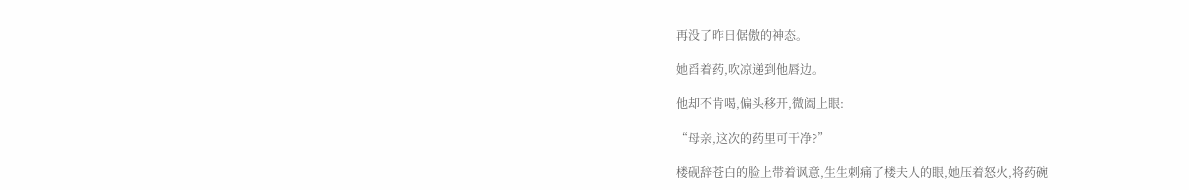再没了昨日倨傲的神态。

她舀着药,吹凉递到他唇边。

他却不肯喝,偏头移开,微阖上眼:

“母亲,这次的药里可干净?”

楼砚辞苍白的脸上带着讽意,生生刺痛了楼夫人的眼,她压着怒火,将药碗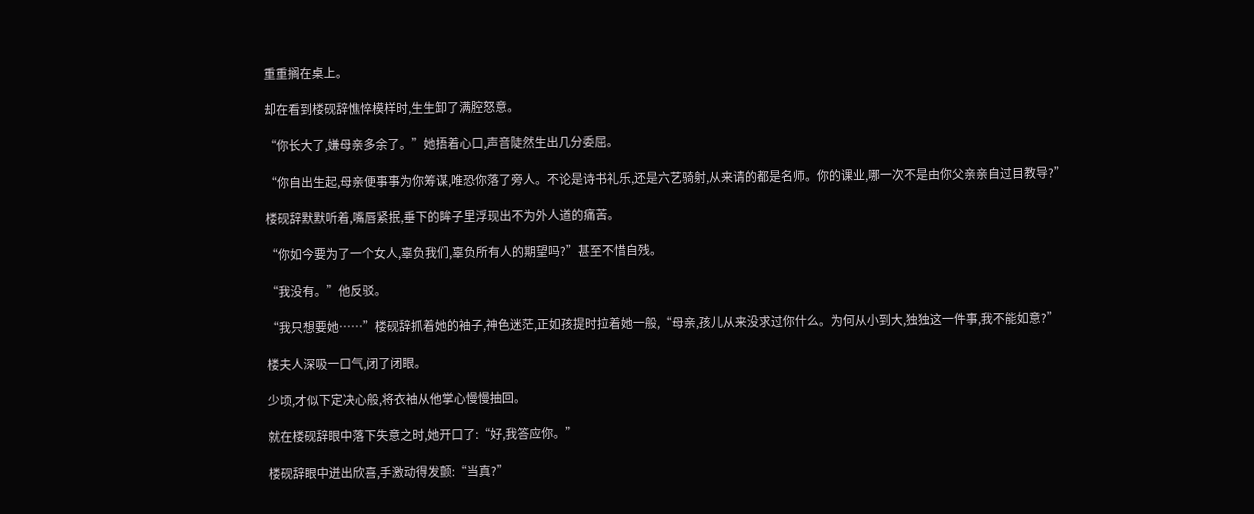重重搁在桌上。

却在看到楼砚辞憔悴模样时,生生卸了满腔怒意。

“你长大了,嫌母亲多余了。”她捂着心口,声音陡然生出几分委屈。

“你自出生起,母亲便事事为你筹谋,唯恐你落了旁人。不论是诗书礼乐,还是六艺骑射,从来请的都是名师。你的课业,哪一次不是由你父亲亲自过目教导?”

楼砚辞默默听着,嘴唇紧抿,垂下的眸子里浮现出不为外人道的痛苦。

“你如今要为了一个女人,辜负我们,辜负所有人的期望吗?”甚至不惜自残。

“我没有。”他反驳。

“我只想要她……”楼砚辞抓着她的袖子,神色迷茫,正如孩提时拉着她一般,“母亲,孩儿从来没求过你什么。为何从小到大,独独这一件事,我不能如意?”

楼夫人深吸一口气,闭了闭眼。

少顷,才似下定决心般,将衣袖从他掌心慢慢抽回。

就在楼砚辞眼中落下失意之时,她开口了:“好,我答应你。”

楼砚辞眼中迸出欣喜,手激动得发颤:“当真?”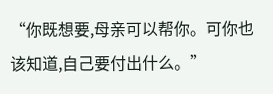“你既想要,母亲可以帮你。可你也该知道,自己要付出什么。”